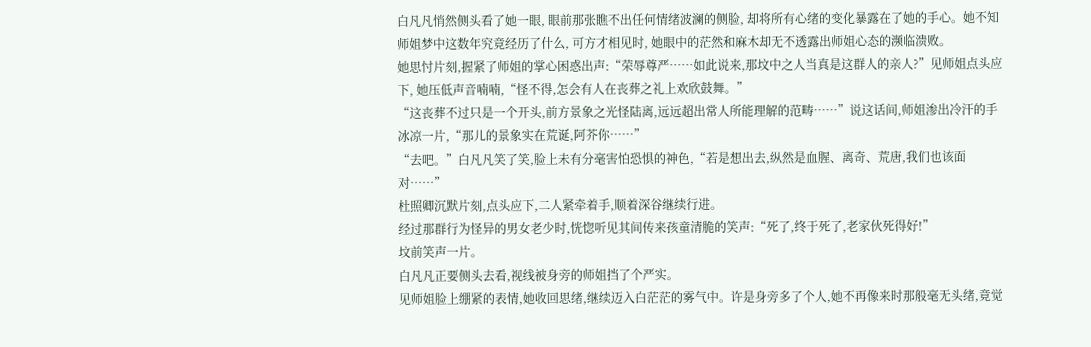白凡凡悄然侧头看了她一眼, 眼前那张瞧不出任何情绪波澜的侧脸, 却将所有心绪的变化暴露在了她的手心。她不知师姐梦中这数年究竟经历了什么, 可方才相见时, 她眼中的茫然和麻木却无不透露出师姐心态的濒临溃败。
她思忖片刻,握紧了师姐的掌心困惑出声:“荣辱尊严……如此说来,那坟中之人当真是这群人的亲人?”见师姐点头应下, 她压低声音喃喃,“怪不得,怎会有人在丧葬之礼上欢欣鼓舞。”
“这丧葬不过只是一个开头,前方景象之光怪陆离,远远超出常人所能理解的范畴……”说这话间,师姐渗出冷汗的手冰凉一片,“那儿的景象实在荒诞,阿芥你……”
“去吧。”白凡凡笑了笑,脸上未有分毫害怕恐惧的神色,“若是想出去,纵然是血腥、离奇、荒唐,我们也该面对……”
杜照卿沉默片刻,点头应下,二人紧牵着手,顺着深谷继续行进。
经过那群行为怪异的男女老少时,恍惚听见其间传来孩童清脆的笑声:“死了,终于死了,老家伙死得好!”
坟前笑声一片。
白凡凡正要侧头去看,视线被身旁的师姐挡了个严实。
见师姐脸上绷紧的表情,她收回思绪,继续迈入白茫茫的雾气中。许是身旁多了个人,她不再像来时那般毫无头绪,竟觉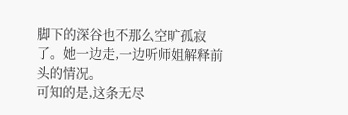脚下的深谷也不那么空旷孤寂了。她一边走,一边听师姐解释前头的情况。
可知的是,这条无尽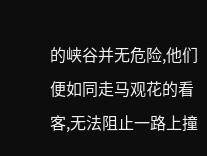的峡谷并无危险,他们便如同走马观花的看客,无法阻止一路上撞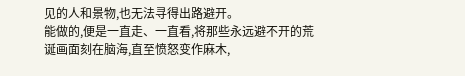见的人和景物,也无法寻得出路避开。
能做的,便是一直走、一直看,将那些永远避不开的荒诞画面刻在脑海,直至愤怒变作麻木,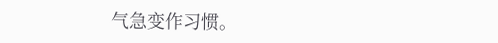气急变作习惯。